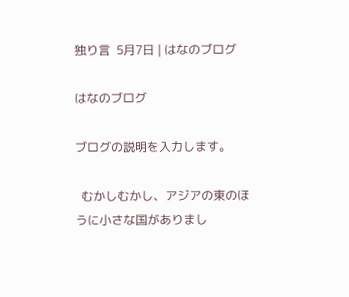独り言  5月7日 | はなのブログ

はなのブログ

ブログの説明を入力します。

  むかしむかし、アジアの東のほうに小さな国がありまし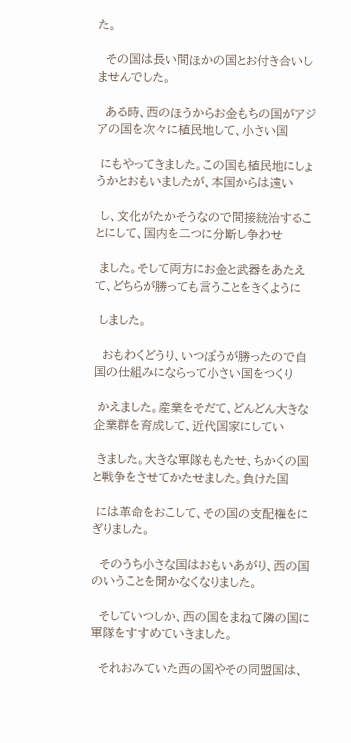た。

  その国は長い間ほかの国とお付き合いしませんでした。

  ある時、西のほうからお金もちの国がアジアの国を次々に植民地して、小さい国

 にもやってきました。この国も植民地にしょうかとおもいましたが、本国からは遠い

 し、文化がたかそうなので間接統治することにして、国内を二つに分断し争わせ

 ました。そして両方にお金と武器をあたえて、どちらが勝っても言うことをきくように

 しました。

  おもわくどうり、いつぽうが勝ったので自国の仕組みにならって小さい国をつくり

 かえました。産業をそだて、どんどん大きな企業群を育成して、近代国家にしてい

 きました。大きな軍隊ももたせ、ちかくの国と戦争をさせてかたせました。負けた国

 には革命をおこして、その国の支配権をにぎりました。

  そのうち小さな国はおもいあがり、西の国のいうことを聞かなくなりました。

  そしていつしか、西の国をまねて隣の国に軍隊をすすめていきました。

  それおみていた西の国やその同盟国は、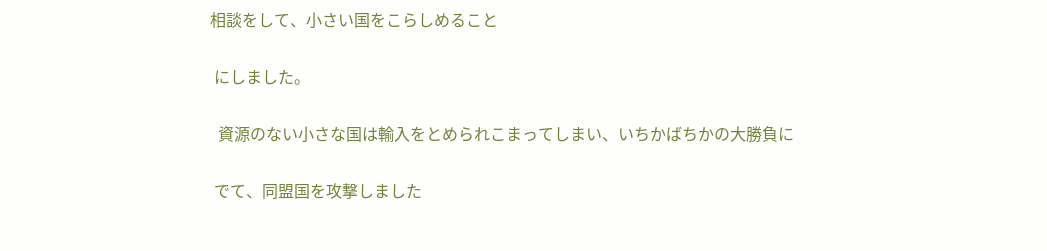相談をして、小さい国をこらしめること

 にしました。

  資源のない小さな国は輸入をとめられこまってしまい、いちかばちかの大勝負に

 でて、同盟国を攻撃しました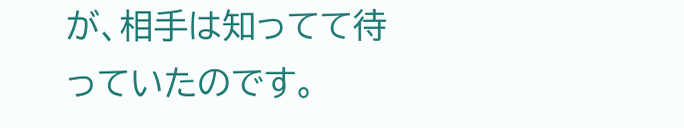が、相手は知ってて待っていたのです。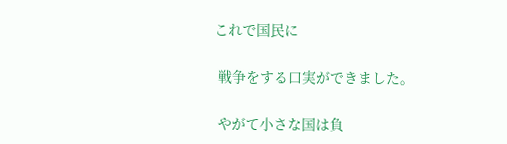これで国民に

 戦争をする口実ができました。

 やがて小さな国は負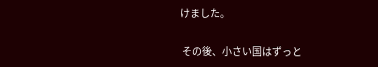けました。

 その後、小さい国はずっと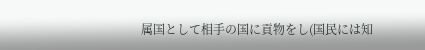属国として相手の国に貢物をし(国民には知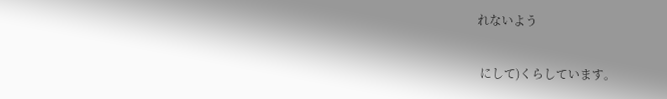れないよう

 にして)くらしています。